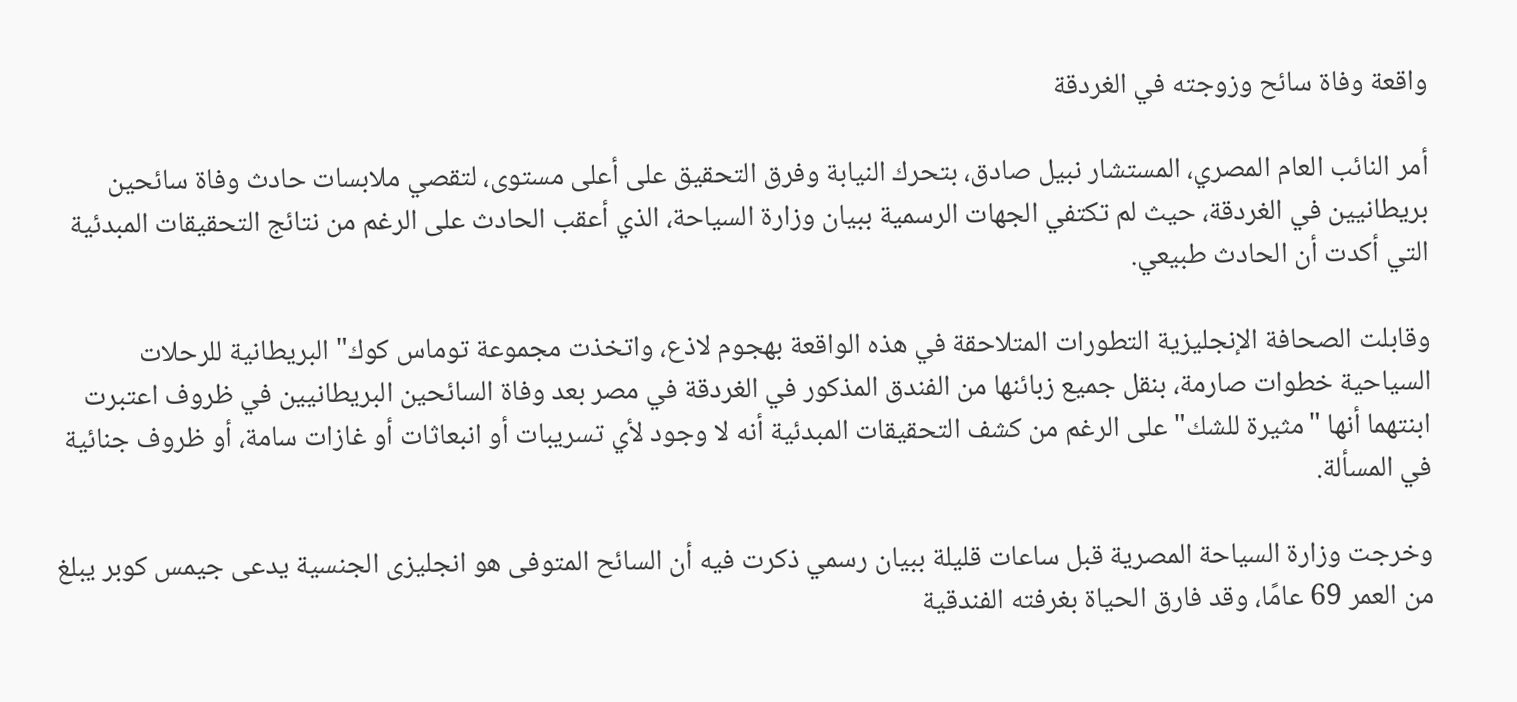واقعة وفاة سائح وزوجته في الغردقة

أمر النائب العام المصري، المستشار نبيل صادق، بتحرك النيابة وفرق التحقيق على أعلى مستوى، لتقصي ملابسات حادث وفاة سائحين بريطانيين في الغردقة، حيث لم تكتفي الجهات الرسمية ببيان وزارة السياحة، الذي أعقب الحادث على الرغم من نتائج التحقيقات المبدئية التي أكدت أن الحادث طبيعي.

وقابلت الصحافة الإنجليزية التطورات المتلاحقة في هذه الواقعة بهجوم لاذع، واتخذت مجموعة توماس كوك" البريطانية للرحلات السياحية خطوات صارمة، بنقل جميع زبائنها من الفندق المذكور في الغردقة في مصر بعد وفاة السائحين البريطانيين في ظروف اعتبرت ابنتهما أنها "مثيرة للشك" على الرغم من كشف التحقيقات المبدئية أنه لا وجود لأي تسريبات أو انبعاثات أو غازات سامة، أو ظروف جنائية في المسألة.

وخرجت وزارة السياحة المصرية قبل ساعات قليلة ببيان رسمي ذكرت فيه أن السائح المتوفى هو انجليزى الجنسية يدعى جيمس كوبر يبلغ من العمر 69 عامًا، وقد فارق الحياة بغرفته الفندقية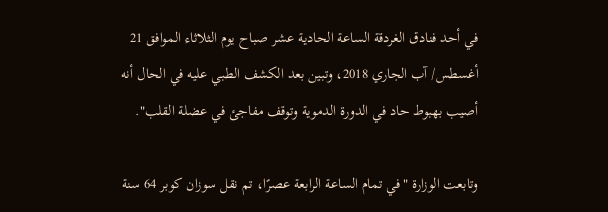في أحد فنادق الغردقة الساعة الحادية عشر صباح يوم الثلاثاء الموافق 21 أغسطس/ آب الجاري 2018، وتبين بعد الكشف الطبي عليه في الحال أنه أصيب بهبوط حاد في الدورة الدموية وتوقف مفاجئ في عضلة القلب".

وتابعت الوزارة "في تمام الساعة الرابعة عصرًا، تم نقل سوزان كوبر 64 سنة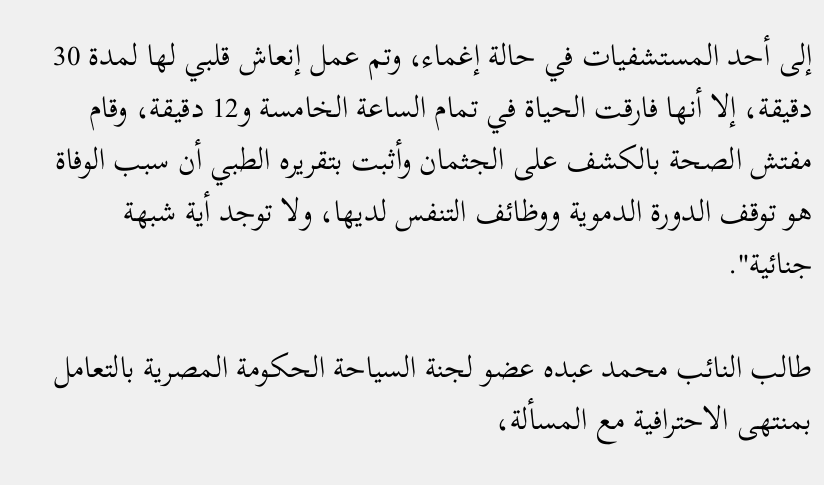إلى أحد المستشفيات في حالة إغماء، وتم عمل إنعاش قلبي لها لمدة 30 دقيقة، إلا أنها فارقت الحياة في تمام الساعة الخامسة و12 دقيقة، وقام مفتش الصحة بالكشف على الجثمان وأثبت بتقريره الطبي أن سبب الوفاة هو توقف الدورة الدموية ووظائف التنفس لديها، ولا توجد أية شبهة جنائية".

طالب النائب محمد عبده عضو لجنة السياحة الحكومة المصرية بالتعامل بمنتهى الاحترافية مع المسألة،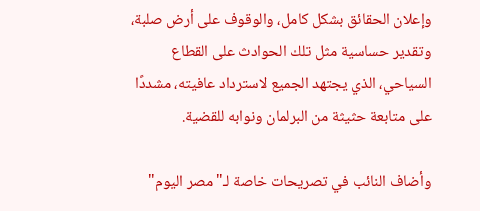وإعلان الحقائق بشكل كامل، والوقوف على أرض صلبة، وتقدير حساسية مثل تلك الحوادث على القطاع السياحي، الذي يجتهد الجميع لاسترداد عافيته، مشددًا على متابعة حثيثة من البرلمان ونوابه للقضية.

وأضاف النائب في تصريحات خاصة لـ"مصر اليوم"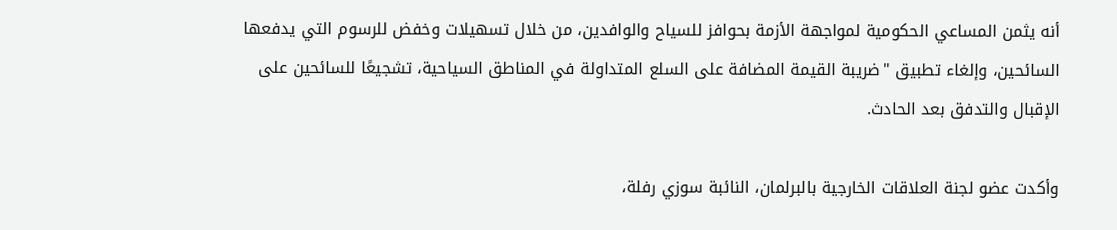أنه يثمن المساعي الحكومية لمواجهة الأزمة بحوافز للسياح والوافدين، من خلال تسهيلات وخفض للرسوم التي يدفعها السائحين، وإلغاء تطبيق "ضريبة القيمة المضافة على السلع المتداولة في المناطق السياحية، تشجيعًا للسائحين على الإقبال والتدفق بعد الحادث.

وأكدت عضو لجنة العلاقات الخارجية بالبرلمان، النائبة سوزي رفلة،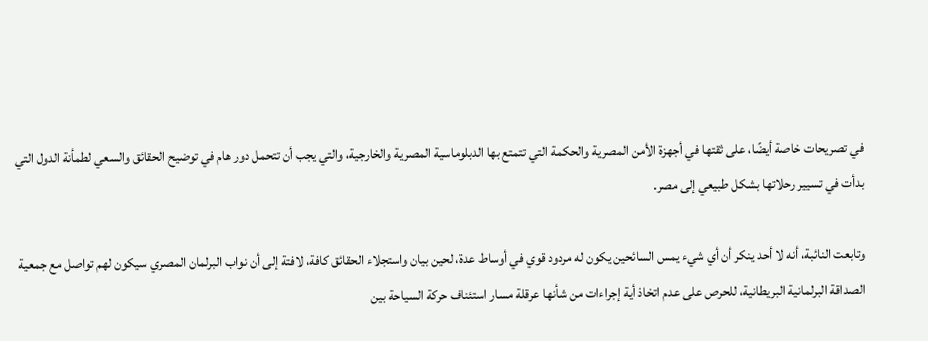في تصريحات خاصة أيضًا، على ثقتها في أجهزة الأمن المصرية والحكمة التي تتمتع بها الدبلوماسية المصرية والخارجية، والتي يجب أن تتحمل دور هام في توضيح الحقائق والسعي لطمأنة الدول التي بدأت في تسيير رحلاتها بشكل طبيعي إلى مصر.

وتابعت النائبة، أنه لا أحد ينكر أن أي شيء يمس السائحين يكون له مردود قوي في أوساط عدة، لحين بيان واستجلاء الحقائق كافة، لافتة إلى أن نواب البرلمان المصري سيكون لهم تواصل مع جمعية الصداقة البرلمانية البريطانية، للحرص على عدم اتخاذ أية إجراءات من شأنها عرقلة مسار استئناف حركة السياحة بين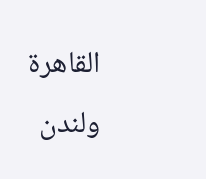القاهرة ولندن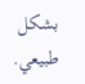بشكل طبيعي.